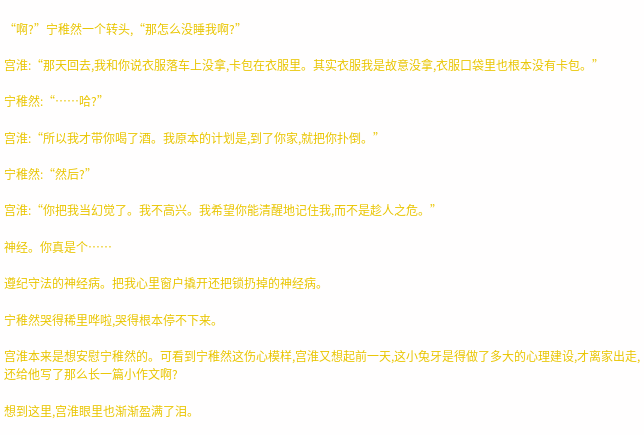“啊?”宁稚然一个转头,“那怎么没睡我啊?”

宫淮:“那天回去,我和你说衣服落车上没拿,卡包在衣服里。其实衣服我是故意没拿,衣服口袋里也根本没有卡包。”

宁稚然:“……哈?”

宫淮:“所以我才带你喝了酒。我原本的计划是,到了你家,就把你扑倒。”

宁稚然:“然后?”

宫淮:“你把我当幻觉了。我不高兴。我希望你能清醒地记住我,而不是趁人之危。”

神经。你真是个……

遵纪守法的神经病。把我心里窗户撬开还把锁扔掉的神经病。

宁稚然哭得稀里哗啦,哭得根本停不下来。

宫淮本来是想安慰宁稚然的。可看到宁稚然这伤心模样,宫淮又想起前一天,这小兔牙是得做了多大的心理建设,才离家出走,还给他写了那么长一篇小作文啊?

想到这里,宫淮眼里也渐渐盈满了泪。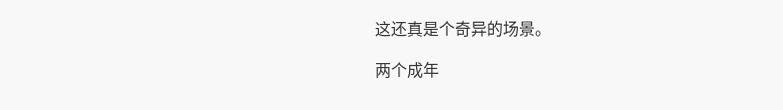这还真是个奇异的场景。

两个成年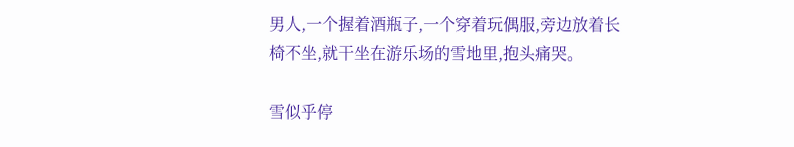男人,一个握着酒瓶子,一个穿着玩偶服,旁边放着长椅不坐,就干坐在游乐场的雪地里,抱头痛哭。

雪似乎停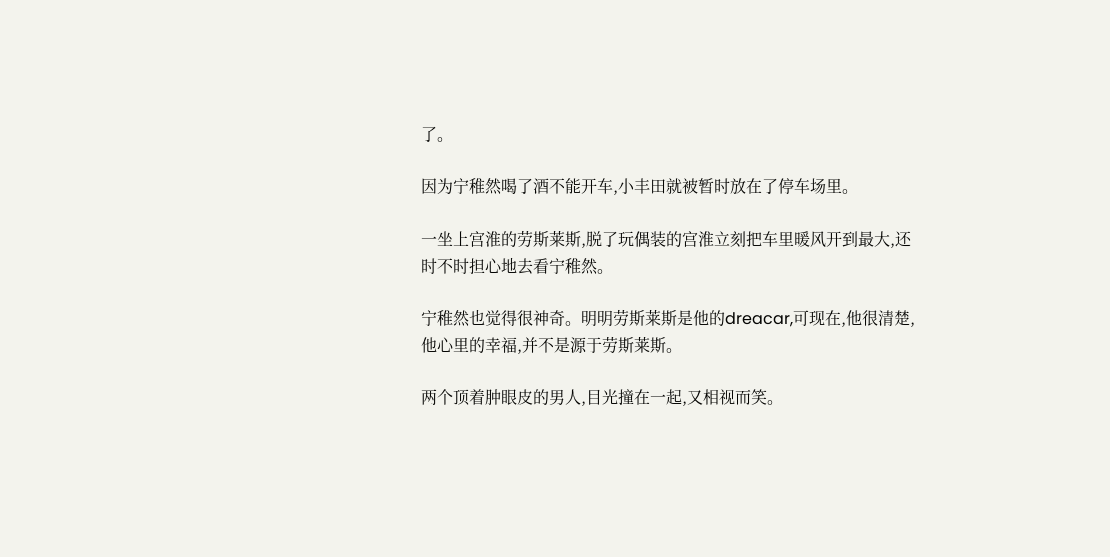了。

因为宁稚然喝了酒不能开车,小丰田就被暂时放在了停车场里。

一坐上宫淮的劳斯莱斯,脱了玩偶装的宫淮立刻把车里暖风开到最大,还时不时担心地去看宁稚然。

宁稚然也觉得很神奇。明明劳斯莱斯是他的dreacar,可现在,他很清楚,他心里的幸福,并不是源于劳斯莱斯。

两个顶着肿眼皮的男人,目光撞在一起,又相视而笑。